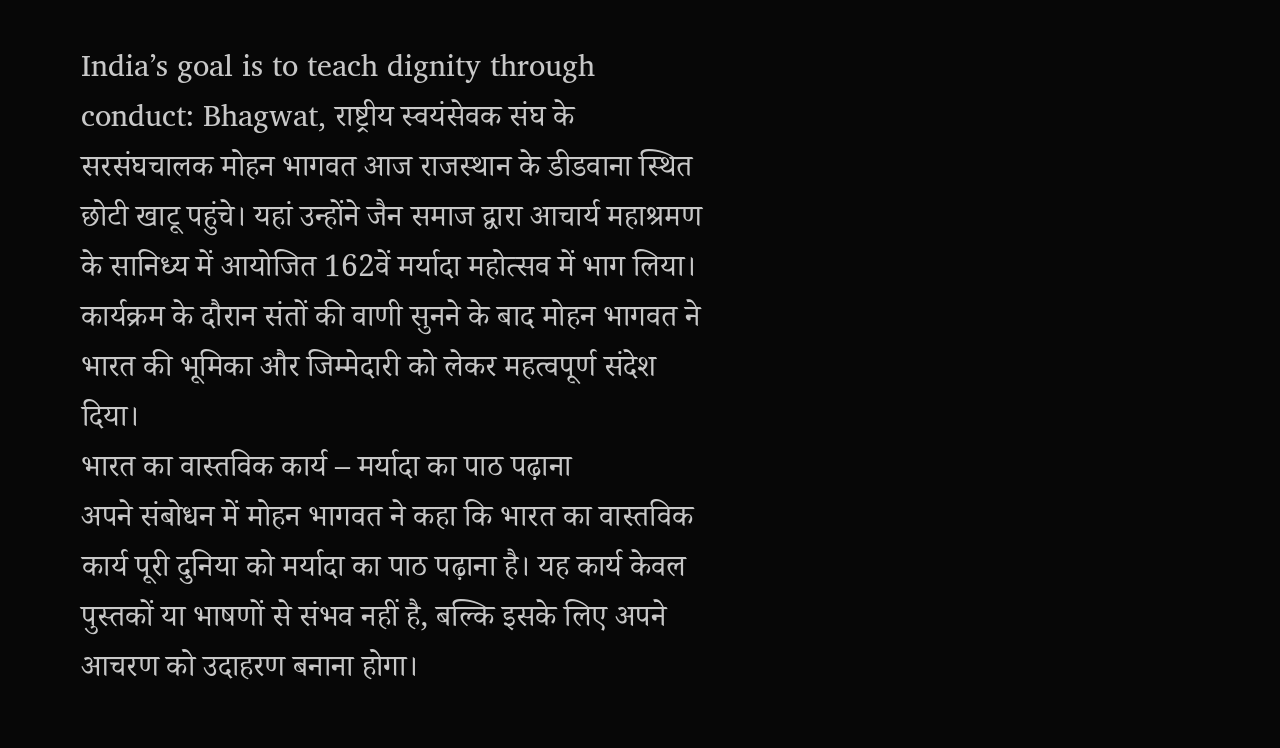India’s goal is to teach dignity through conduct: Bhagwat, राष्ट्रीय स्वयंसेवक संघ के सरसंघचालक मोहन भागवत आज राजस्थान के डीडवाना स्थित छोटी खाटू पहुंचे। यहां उन्होंने जैन समाज द्वारा आचार्य महाश्रमण के सानिध्य में आयोजित 162वें मर्यादा महोत्सव में भाग लिया। कार्यक्रम के दौरान संतों की वाणी सुनने के बाद मोहन भागवत ने भारत की भूमिका और जिम्मेदारी को लेकर महत्वपूर्ण संदेश दिया।
भारत का वास्तविक कार्य – मर्यादा का पाठ पढ़ाना
अपने संबोधन में मोहन भागवत ने कहा कि भारत का वास्तविक कार्य पूरी दुनिया को मर्यादा का पाठ पढ़ाना है। यह कार्य केवल पुस्तकों या भाषणों से संभव नहीं है, बल्कि इसके लिए अपने आचरण को उदाहरण बनाना होगा।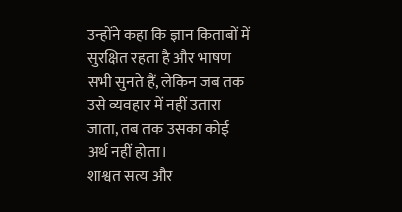उन्होंने कहा कि ज्ञान किताबों में सुरक्षित रहता है और भाषण सभी सुनते हैं, लेकिन जब तक उसे व्यवहार में नहीं उतारा जाता, तब तक उसका कोई अर्थ नहीं होता।
शाश्वत सत्य और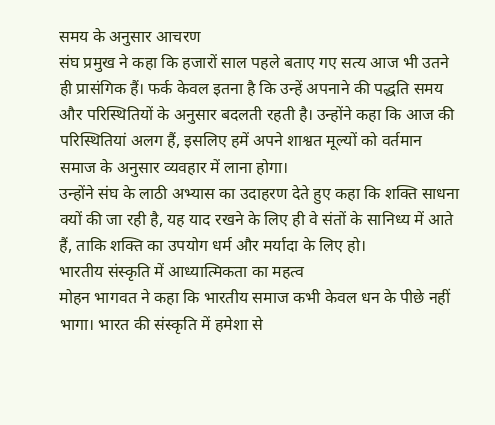समय के अनुसार आचरण
संघ प्रमुख ने कहा कि हजारों साल पहले बताए गए सत्य आज भी उतने ही प्रासंगिक हैं। फर्क केवल इतना है कि उन्हें अपनाने की पद्धति समय और परिस्थितियों के अनुसार बदलती रहती है। उन्होंने कहा कि आज की परिस्थितियां अलग हैं, इसलिए हमें अपने शाश्वत मूल्यों को वर्तमान समाज के अनुसार व्यवहार में लाना होगा।
उन्होंने संघ के लाठी अभ्यास का उदाहरण देते हुए कहा कि शक्ति साधना क्यों की जा रही है, यह याद रखने के लिए ही वे संतों के सानिध्य में आते हैं, ताकि शक्ति का उपयोग धर्म और मर्यादा के लिए हो।
भारतीय संस्कृति में आध्यात्मिकता का महत्व
मोहन भागवत ने कहा कि भारतीय समाज कभी केवल धन के पीछे नहीं भागा। भारत की संस्कृति में हमेशा से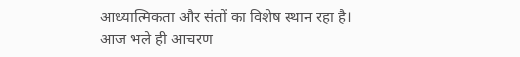आध्यात्मिकता और संतों का विशेष स्थान रहा है। आज भले ही आचरण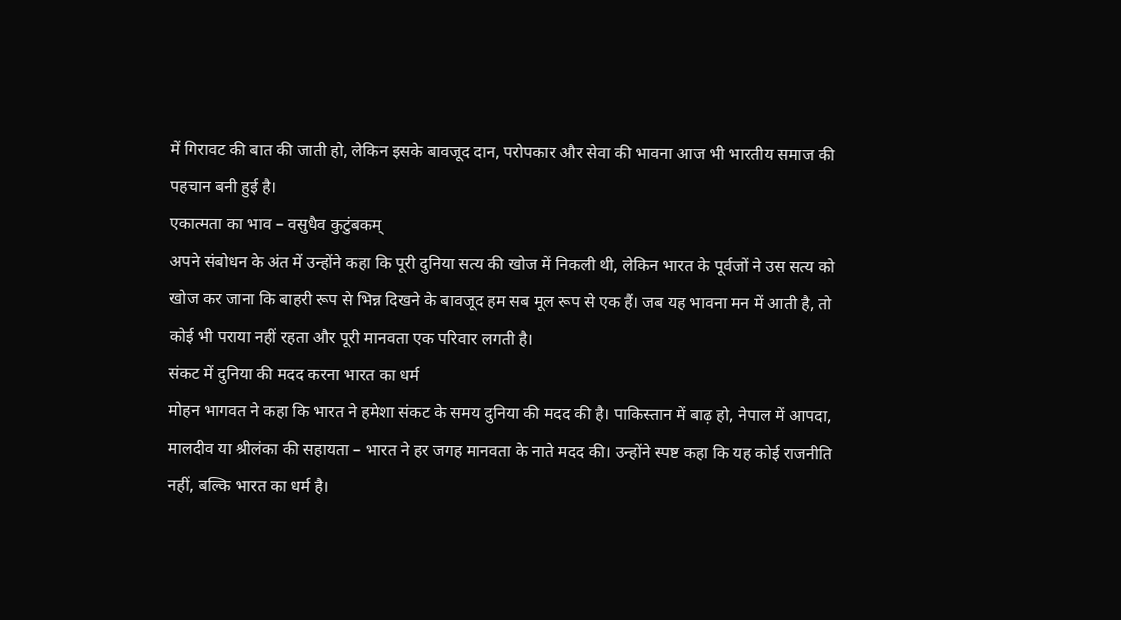में गिरावट की बात की जाती हो, लेकिन इसके बावजूद दान, परोपकार और सेवा की भावना आज भी भारतीय समाज की पहचान बनी हुई है।
एकात्मता का भाव – वसुधैव कुटुंबकम्
अपने संबोधन के अंत में उन्होंने कहा कि पूरी दुनिया सत्य की खोज में निकली थी, लेकिन भारत के पूर्वजों ने उस सत्य को खोज कर जाना कि बाहरी रूप से भिन्न दिखने के बावजूद हम सब मूल रूप से एक हैं। जब यह भावना मन में आती है, तो कोई भी पराया नहीं रहता और पूरी मानवता एक परिवार लगती है।
संकट में दुनिया की मदद करना भारत का धर्म
मोहन भागवत ने कहा कि भारत ने हमेशा संकट के समय दुनिया की मदद की है। पाकिस्तान में बाढ़ हो, नेपाल में आपदा, मालदीव या श्रीलंका की सहायता – भारत ने हर जगह मानवता के नाते मदद की। उन्होंने स्पष्ट कहा कि यह कोई राजनीति नहीं, बल्कि भारत का धर्म है।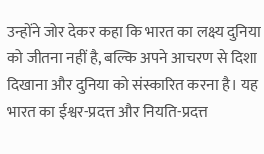उन्होंने जोर देकर कहा कि भारत का लक्ष्य दुनिया को जीतना नहीं है, बल्कि अपने आचरण से दिशा दिखाना और दुनिया को संस्कारित करना है। यह भारत का ईश्वर-प्रदत्त और नियति-प्रदत्त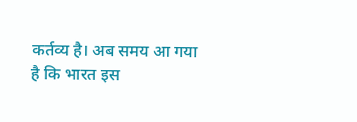कर्तव्य है। अब समय आ गया है कि भारत इस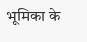भूमिका के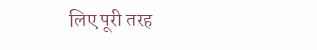लिए पूरी तरह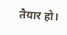तैयार हो।